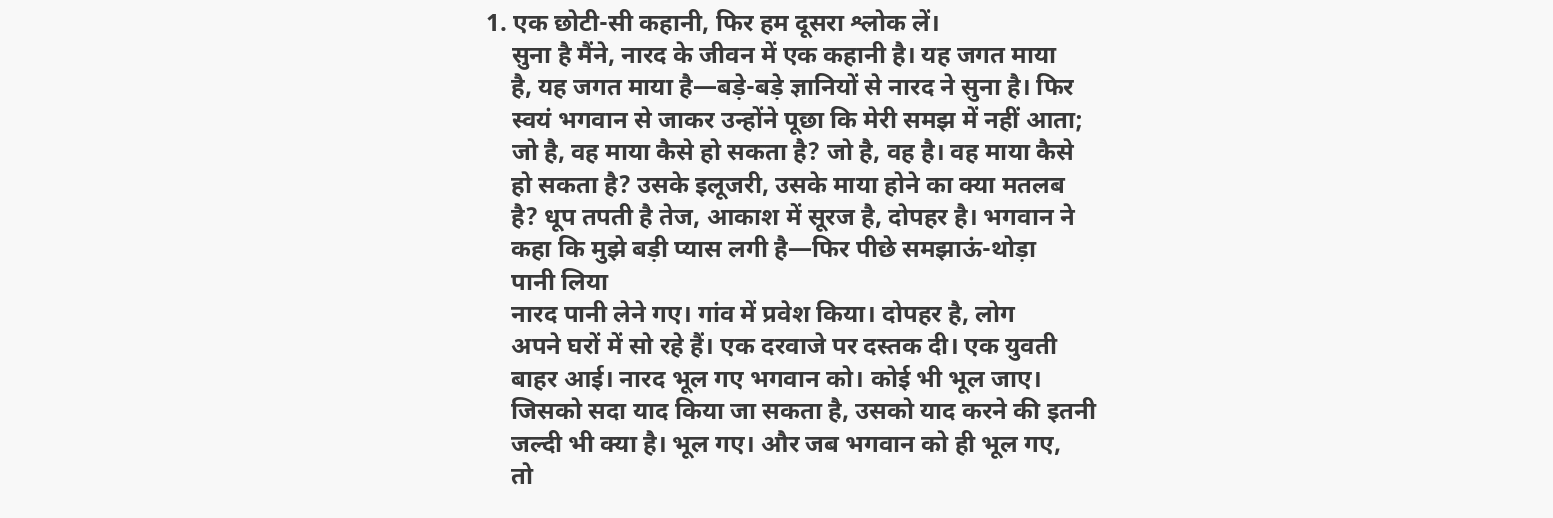1. एक छोटी-सी कहानी, फिर हम दूसरा श्लोक लें।
    सुना है मैंने, नारद के जीवन में एक कहानी है। यह जगत माया
    है, यह जगत माया है—बड़े-बड़े ज्ञानियों से नारद ने सुना है। फिर
    स्वयं भगवान से जाकर उन्होंने पूछा कि मेरी समझ में नहीं आता;
    जो है, वह माया कैसे हो सकता है? जो है, वह है। वह माया कैसे
    हो सकता है? उसके इलूजरी, उसके माया होने का क्या मतलब
    है? धूप तपती है तेज, आकाश में सूरज है, दोपहर है। भगवान ने
    कहा कि मुझे बड़ी प्यास लगी है—फिर पीछे समझाऊं-थोड़ा
    पानी लिया
    नारद पानी लेने गए। गांव में प्रवेश किया। दोपहर है, लोग
    अपने घरों में सो रहे हैं। एक दरवाजे पर दस्तक दी। एक युवती
    बाहर आई। नारद भूल गए भगवान को। कोई भी भूल जाए।
    जिसको सदा याद किया जा सकता है, उसको याद करने की इतनी
    जल्दी भी क्या है। भूल गए। और जब भगवान को ही भूल गए,
    तो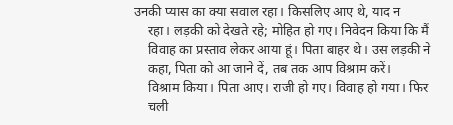उनकी प्यास का क्या सवाल रहा। किसलिए आए थे, याद न
    रहा। लड़की को देखते रहे; मोहित हो गए। निवेदन किया कि मैं
    विवाह का प्रस्ताव लेकर आया हूं। पिता बाहर थे। उस लड़की ने
    कहा, पिता को आ जाने दें, तब तक आप विश्राम करें।
    विश्राम किया। पिता आए। राजी हो गए। विवाह हो गया। फिर
    चली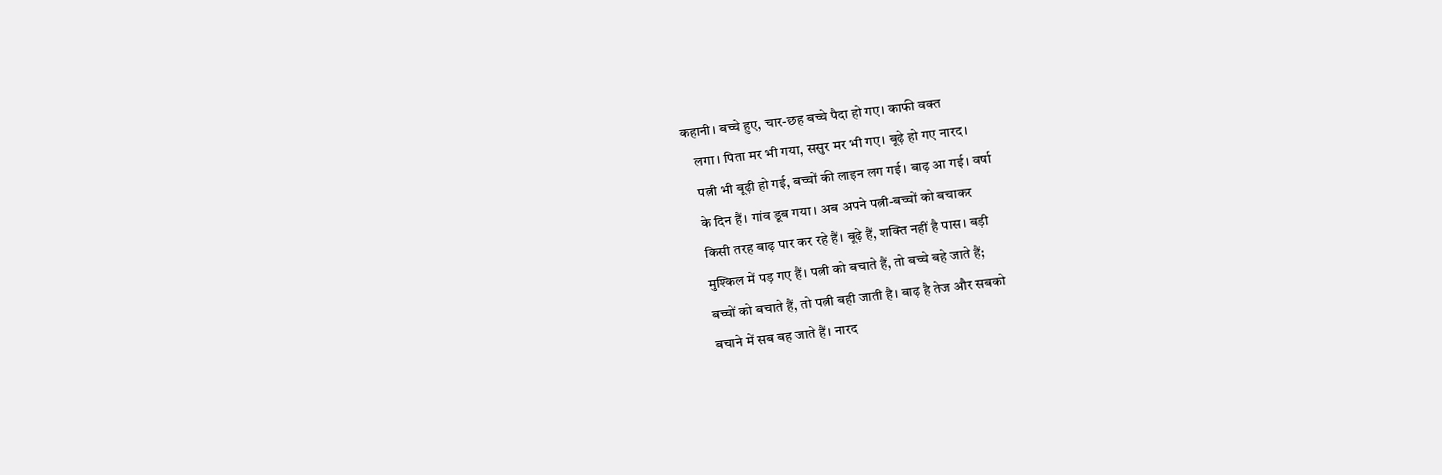कहानी। बच्चे हुए, चार-छह बच्चे पैदा हो गए। काफी वक्त
    लगा। पिता मर भी गया, ससुर मर भी गए। बूढ़े हो गए नारद।
    पत्नी भी बूढ़ी हो गई, बच्चों की लाइन लग गई। बाढ़ आ गई। वर्षा
    के दिन हैं। गांव डूब गया। अब अपने पत्नी-बच्चों को बचाकर
    किसी तरह बाढ़ पार कर रहे हैं। बूढ़े हैं, शक्ति नहीं है पास। बड़ी
    मुश्किल में पड़ गए हैं। पत्नी को बचाते हैं, तो बच्चे बहे जाते हैं;
    बच्चों को बचाते हैं, तो पत्नी बही जाती है। बाढ़ है तेज और सबको
    बचाने में सब बह जाते हैं। नारद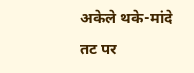अकेले थके-मांदे तट पर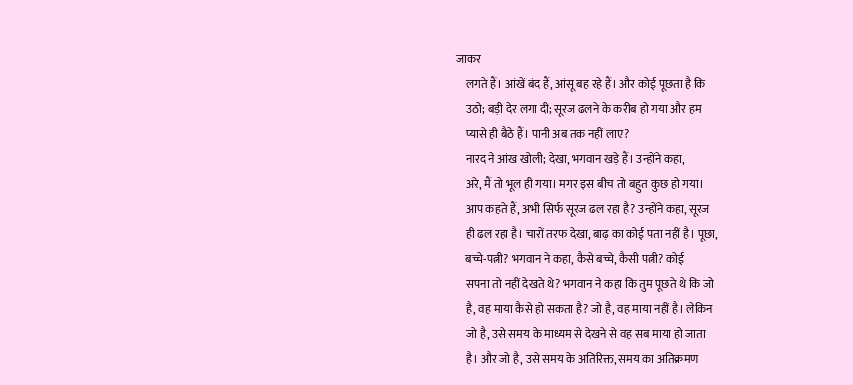जाकर
    लगते हैं। आंखें बंद हैं, आंसू बह रहे हैं। और कोई पूछता है कि
    उठो; बड़ी देर लगा दी; सूरज ढलने के करीब हो गया और हम
    प्यासे ही बैठे हैं। पानी अब तक नहीं लाए?
    नारद ने आंख खोली; देखा, भगवान खड़े हैं। उन्होंने कहा,
    अरे, मैं तो भूल ही गया। मगर इस बीच तो बहुत कुछ हो गया।
    आप कहते हैं, अभी सिर्फ सूरज ढल रहा है? उन्होंने कहा, सूरज
    ही ढल रहा है। चारों तरफ देखा, बाढ़ का कोई पता नहीं है। पूछा,
    बच्चे-पत्नी? भगवान ने कहा, कैसे बच्चे, कैसी पत्नी? कोई
    सपना तो नहीं देखते थे? भगवान ने कहा कि तुम पूछते थे कि जो
    है, वह माया कैसे हो सकता है? जो है, वह माया नहीं है। लेकिन
    जो है, उसे समय के माध्यम से देखने से वह सब माया हो जाता
    है। और जो है, उसे समय के अतिरिक्त, समय का अतिक्रमण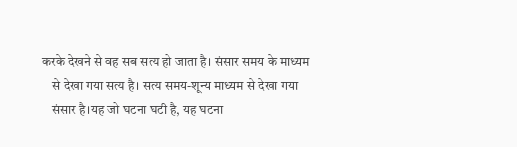करके देखने से वह सब सत्य हो जाता है। संसार समय के माध्यम
    से देखा गया सत्य है। सत्य समय-शून्य माध्यम से देखा गया
    संसार है।यह जो घटना घटी है, यह घटना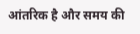आंतरिक है और समय की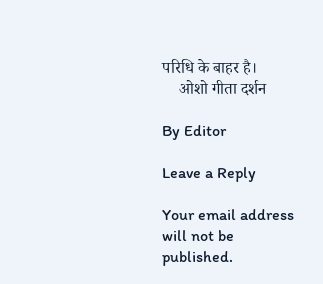परिधि के बाहर है।
    ओशो गीता दर्शन

By Editor

Leave a Reply

Your email address will not be published.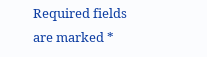Required fields are marked *